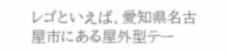レゴといえば、愛知県名古屋市にある屋外型テー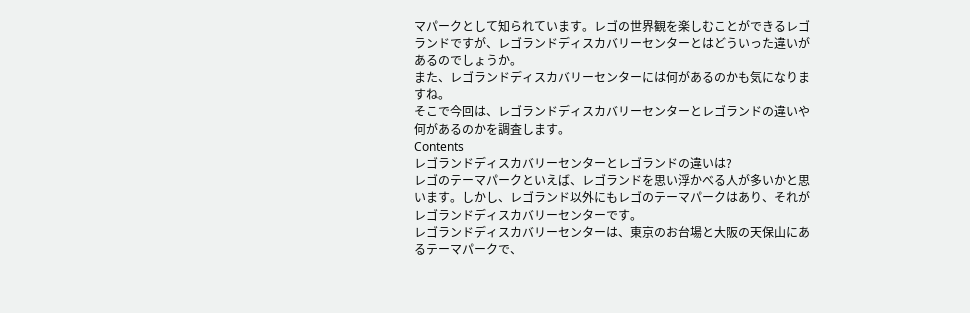マパークとして知られています。レゴの世界観を楽しむことができるレゴランドですが、レゴランドディスカバリーセンターとはどういった違いがあるのでしょうか。
また、レゴランドディスカバリーセンターには何があるのかも気になりますね。
そこで今回は、レゴランドディスカバリーセンターとレゴランドの違いや何があるのかを調査します。
Contents
レゴランドディスカバリーセンターとレゴランドの違いは?
レゴのテーマパークといえば、レゴランドを思い浮かべる人が多いかと思います。しかし、レゴランド以外にもレゴのテーマパークはあり、それがレゴランドディスカバリーセンターです。
レゴランドディスカバリーセンターは、東京のお台場と大阪の天保山にあるテーマパークで、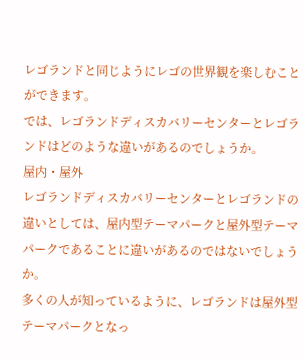レゴランドと同じようにレゴの世界観を楽しむことができます。
では、レゴランドディスカバリーセンターとレゴランドはどのような違いがあるのでしょうか。
屋内・屋外
レゴランドディスカバリーセンターとレゴランドの違いとしては、屋内型テーマパークと屋外型テーマパークであることに違いがあるのではないでしょうか。
多くの人が知っているように、レゴランドは屋外型テーマパークとなっ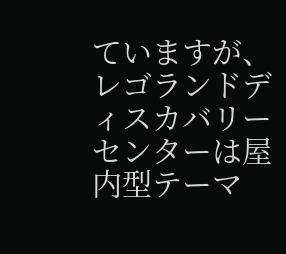ていますが、レゴランドディスカバリーセンターは屋内型テーマ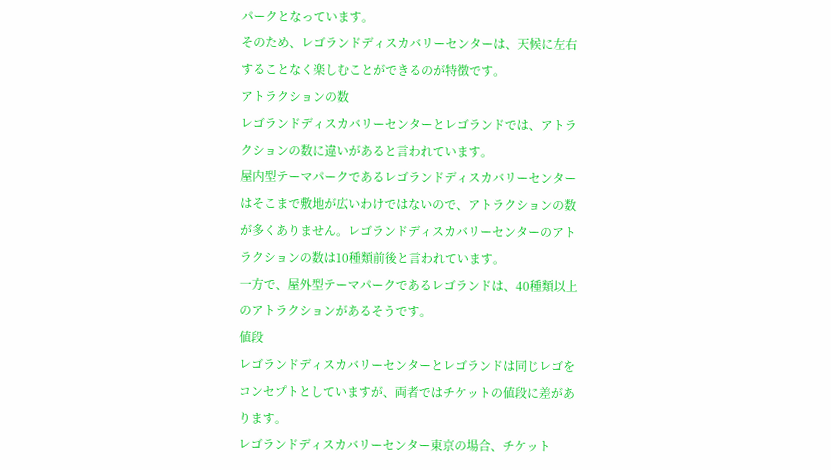パークとなっています。
そのため、レゴランドディスカバリーセンターは、天候に左右することなく楽しむことができるのが特徴です。
アトラクションの数
レゴランドディスカバリーセンターとレゴランドでは、アトラクションの数に違いがあると言われています。
屋内型テーマパークであるレゴランドディスカバリーセンターはそこまで敷地が広いわけではないので、アトラクションの数が多くありません。レゴランドディスカバリーセンターのアトラクションの数は10種類前後と言われています。
一方で、屋外型テーマパークであるレゴランドは、40種類以上のアトラクションがあるそうです。
値段
レゴランドディスカバリーセンターとレゴランドは同じレゴをコンセプトとしていますが、両者ではチケットの値段に差があります。
レゴランドディスカバリーセンター東京の場合、チケット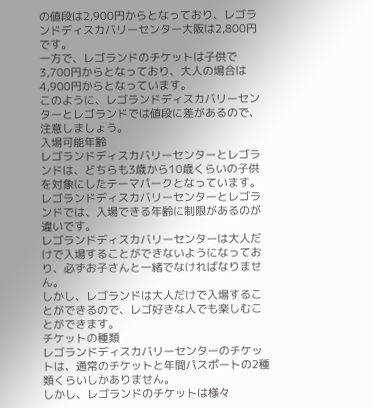の値段は2,900円からとなっており、レゴランドディスカバリーセンター大阪は2,800円です。
一方で、レゴランドのチケットは子供で3,700円からとなっており、大人の場合は4,900円からとなっています。
このように、レゴランドディスカバリーセンターとレゴランドでは値段に差があるので、注意しましょう。
入場可能年齢
レゴランドディスカバリーセンターとレゴランドは、どちらも3歳から10歳くらいの子供を対象にしたテーマパークとなっています。レゴランドディスカバリーセンターとレゴランドでは、入場できる年齢に制限があるのが違いです。
レゴランドディスカバリーセンターは大人だけで入場することができないようになっており、必ずお子さんと一緒でなければなりません。
しかし、レゴランドは大人だけで入場することができるので、レゴ好きな人でも楽しむことができます。
チケットの種類
レゴランドディスカバリーセンターのチケットは、通常のチケットと年間パスポートの2種類くらいしかありません。
しかし、レゴランドのチケットは様々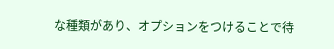な種類があり、オプションをつけることで待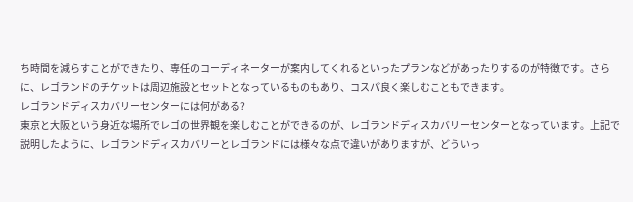ち時間を減らすことができたり、専任のコーディネーターが案内してくれるといったプランなどがあったりするのが特徴です。さらに、レゴランドのチケットは周辺施設とセットとなっているものもあり、コスパ良く楽しむこともできます。
レゴランドディスカバリーセンターには何がある?
東京と大阪という身近な場所でレゴの世界観を楽しむことができるのが、レゴランドディスカバリーセンターとなっています。上記で説明したように、レゴランドディスカバリーとレゴランドには様々な点で違いがありますが、どういっ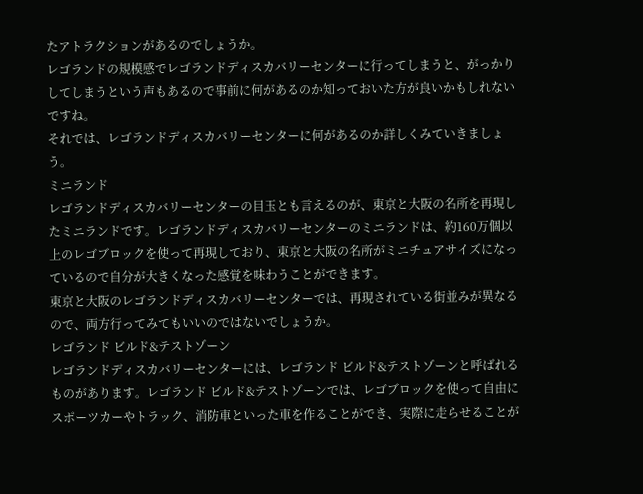たアトラクションがあるのでしょうか。
レゴランドの規模感でレゴランドディスカバリーセンターに行ってしまうと、がっかりしてしまうという声もあるので事前に何があるのか知っておいた方が良いかもしれないですね。
それでは、レゴランドディスカバリーセンターに何があるのか詳しくみていきましょう。
ミニランド
レゴランドディスカバリーセンターの目玉とも言えるのが、東京と大阪の名所を再現したミニランドです。レゴランドディスカバリーセンターのミニランドは、約160万個以上のレゴブロックを使って再現しており、東京と大阪の名所がミニチュアサイズになっているので自分が大きくなった感覚を味わうことができます。
東京と大阪のレゴランドディスカバリーセンターでは、再現されている街並みが異なるので、両方行ってみてもいいのではないでしょうか。
レゴランド ビルド&テストゾーン
レゴランドディスカバリーセンターには、レゴランド ビルド&テストゾーンと呼ばれるものがあります。レゴランド ビルド&テストゾーンでは、レゴブロックを使って自由にスポーツカーやトラック、消防車といった車を作ることができ、実際に走らせることが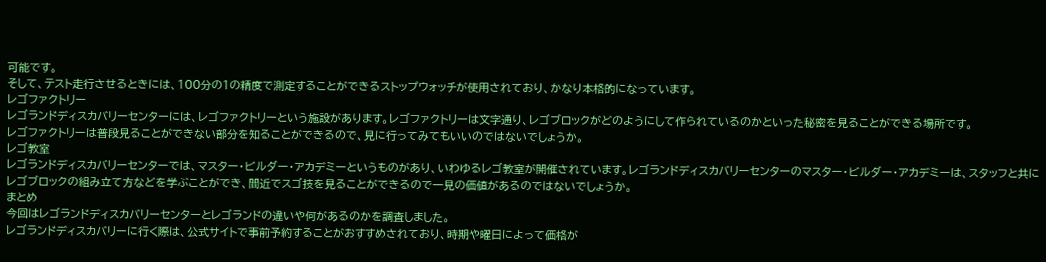可能です。
そして、テスト走行させるときには、100分の1の精度で測定することができるストップウォッチが使用されており、かなり本格的になっています。
レゴファクトリー
レゴランドディスカバリーセンターには、レゴファクトリーという施設があります。レゴファクトリーは文字通り、レゴブロックがどのようにして作られているのかといった秘密を見ることができる場所です。
レゴファクトリーは普段見ることができない部分を知ることができるので、見に行ってみてもいいのではないでしょうか。
レゴ教室
レゴランドディスカバリーセンターでは、マスター・ビルダー・アカデミーというものがあり、いわゆるレゴ教室が開催されています。レゴランドディスカバリーセンターのマスター・ビルダー・アカデミーは、スタッフと共にレゴブロックの組み立て方などを学ぶことができ、間近でスゴ技を見ることができるので一見の価値があるのではないでしょうか。
まとめ
今回はレゴランドディスカバリーセンターとレゴランドの違いや何があるのかを調査しました。
レゴランドディスカバリーに行く際は、公式サイトで事前予約することがおすすめされており、時期や曜日によって価格が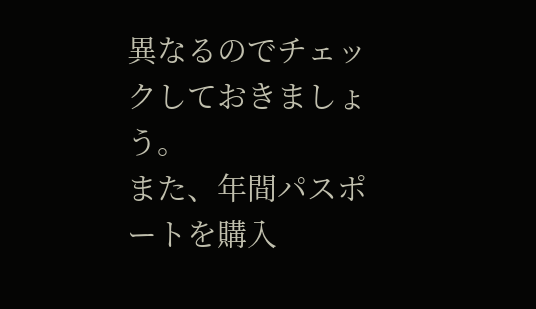異なるのでチェックしておきましょう。
また、年間パスポートを購入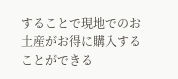することで現地でのお土産がお得に購入することができる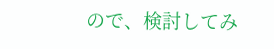ので、検討してみ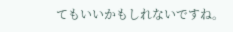てもいいかもしれないですね。